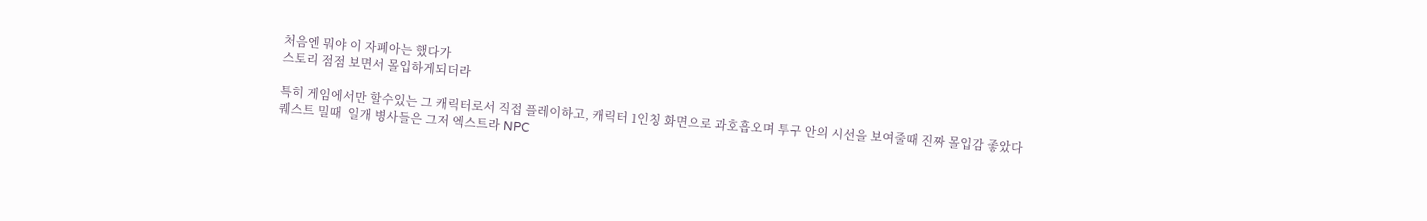처음엔 뭐야 이 자폐아는 했다가
스토리 점점 보면서 몰입하게되더라

특히 게임에서만 할수있는 그 캐릭터로서 직접 플레이하고, 캐릭터 1인칭 화면으로 과호흡오며 투구 안의 시선을 보여줄때 진짜 몰입감 좋았다
퀘스트 밀때  일개 병사들은 그저 엑스트라 NPC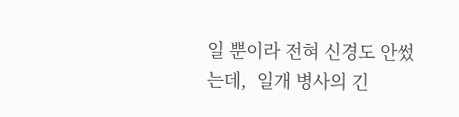일 뿐이라 전혀 신경도 안썼는데,  일개 병사의 긴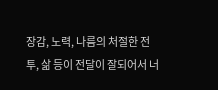장감, 노력, 나름의 처절한 전투, 삶 등이 전달이 잘되어서 너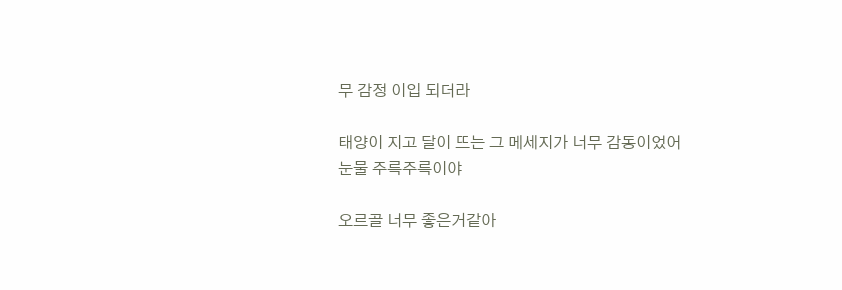무 감정 이입 되더라

태양이 지고 달이 뜨는 그 메세지가 너무 감동이었어
눈물 주륵주륵이야

오르골 너무 좋은거같아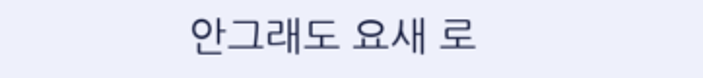안그래도 요새 로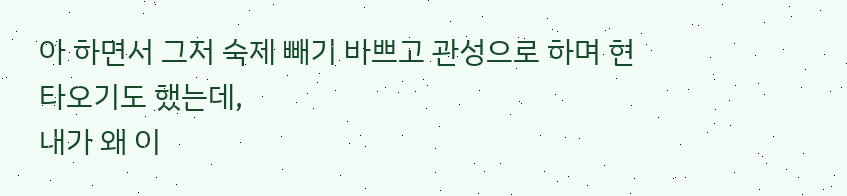아 하면서 그저 숙제 빼기 바쁘고 관성으로 하며 현타오기도 했는데,
내가 왜 이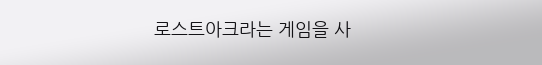로스트아크라는 게임을 사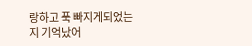랑하고 푹 빠지게되었는지 기억났어